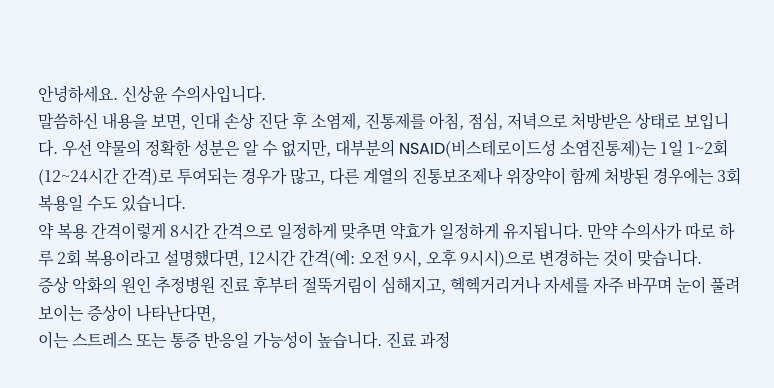안녕하세요. 신상윤 수의사입니다.
말씀하신 내용을 보면, 인대 손상 진단 후 소염제, 진통제를 아침, 점심, 저녁으로 처방받은 상태로 보입니다. 우선 약물의 정확한 성분은 알 수 없지만, 대부분의 NSAID(비스테로이드성 소염진통제)는 1일 1~2회(12~24시간 간격)로 투여되는 경우가 많고, 다른 계열의 진통보조제나 위장약이 함께 처방된 경우에는 3회 복용일 수도 있습니다.
약 복용 간격이렇게 8시간 간격으로 일정하게 맞추면 약효가 일정하게 유지됩니다. 만약 수의사가 따로 하루 2회 복용이라고 설명했다면, 12시간 간격(예: 오전 9시, 오후 9시시)으로 변경하는 것이 맞습니다.
증상 악화의 원인 추정병원 진료 후부터 절뚝거림이 심해지고, 헥헥거리거나 자세를 자주 바꾸며 눈이 풀려 보이는 증상이 나타난다면,
이는 스트레스 또는 통증 반응일 가능성이 높습니다. 진료 과정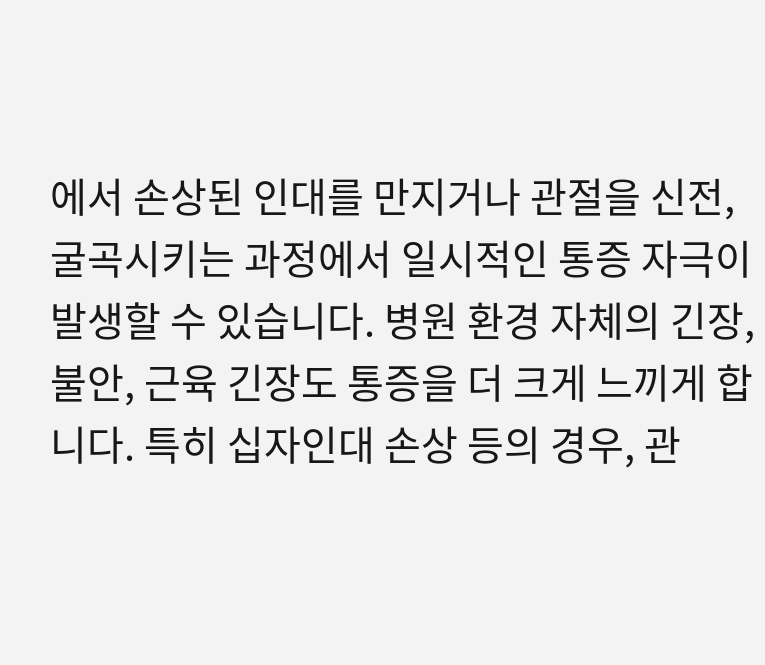에서 손상된 인대를 만지거나 관절을 신전, 굴곡시키는 과정에서 일시적인 통증 자극이 발생할 수 있습니다. 병원 환경 자체의 긴장, 불안, 근육 긴장도 통증을 더 크게 느끼게 합니다. 특히 십자인대 손상 등의 경우, 관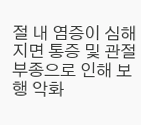절 내 염증이 심해지면 통증 및 관절부종으로 인해 보행 악화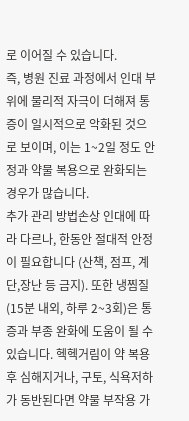로 이어질 수 있습니다.
즉, 병원 진료 과정에서 인대 부위에 물리적 자극이 더해져 통증이 일시적으로 악화된 것으로 보이며, 이는 1~2일 정도 안정과 약물 복용으로 완화되는 경우가 많습니다.
추가 관리 방법손상 인대에 따라 다르나, 한동안 절대적 안정이 필요합니다 (산책, 점프, 계단,장난 등 금지). 또한 냉찜질(15분 내외, 하루 2~3회)은 통증과 부종 완화에 도움이 될 수 있습니다. 헥헥거림이 약 복용 후 심해지거나, 구토, 식욕저하가 동반된다면 약물 부작용 가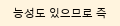능성도 있으므로 즉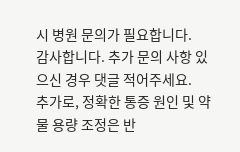시 병원 문의가 필요합니다.
감사합니다. 추가 문의 사항 있으신 경우 댓글 적어주세요.
추가로, 정확한 통증 원인 및 약물 용량 조정은 반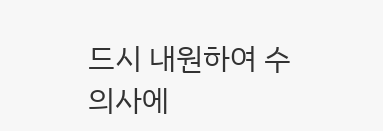드시 내원하여 수의사에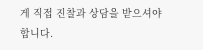게 직접 진찰과 상담을 받으셔야 합니다.